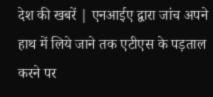देश की खबरें | एनआईए द्वारा जांच अपने हाथ में लिये जाने तक एटीएस के पड़ताल करने पर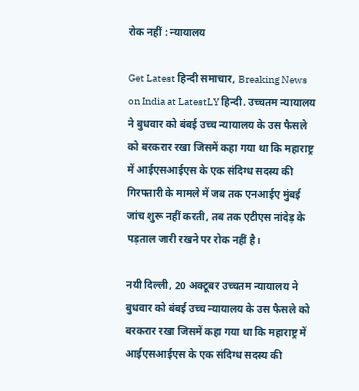रोक नहीं : न्यायालय

Get Latest हिन्दी समाचार, Breaking News on India at LatestLY हिन्दी. उच्चतम न्यायालय ने बुधवार को बंबई उच्च न्यायालय के उस फैसले को बरकरार रखा जिसमें कहा गया था कि महाराष्ट्र में आईएसआईएस के एक संदिग्ध सदस्य की गिरफ्तारी के मामले में जब तक एनआईए मुंबई जांच शुरू नहीं करती, तब तक एटीएस नांदेड़ के पड़ताल जारी रखने पर रोक नहीं है।

नयी दिल्ली, 20 अक्टूबर उच्चतम न्यायालय ने बुधवार को बंबई उच्च न्यायालय के उस फैसले को बरकरार रखा जिसमें कहा गया था कि महाराष्ट्र में आईएसआईएस के एक संदिग्ध सदस्य की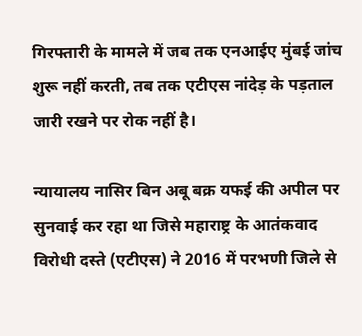गिरफ्तारी के मामले में जब तक एनआईए मुंबई जांच शुरू नहीं करती, तब तक एटीएस नांदेड़ के पड़ताल जारी रखने पर रोक नहीं है।

न्यायालय नासिर बिन अबू बक्र यफई की अपील पर सुनवाई कर रहा था जिसे महाराष्ट्र के आतंकवाद विरोधी दस्ते (एटीएस) ने 2016 में परभणी जिले से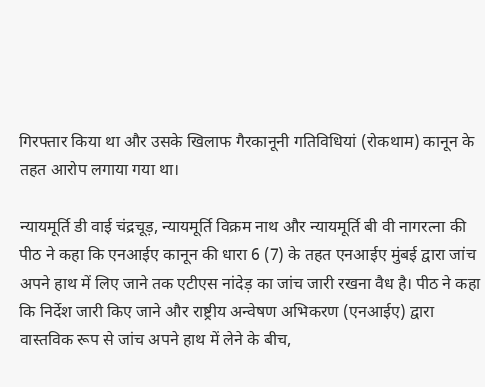गिरफ्तार किया था और उसके खिलाफ गैरकानूनी गतिविधियां (रोकथाम) कानून के तहत आरोप लगाया गया था।

न्यायमूर्ति डी वाई चंद्रचूड़, न्यायमूर्ति विक्रम नाथ और न्यायमूर्ति बी वी नागरत्ना की पीठ ने कहा कि एनआईए कानून की धारा 6 (7) के तहत एनआईए मुंबई द्वारा जांच अपने हाथ में लिए जाने तक एटीएस नांदेड़ का जांच जारी रखना वैध है। पीठ ने कहा कि निर्देश जारी किए जाने और राष्ट्रीय अन्वेषण अभिकरण (एनआईए) द्वारा वास्तविक रूप से जांच अपने हाथ में लेने के बीच,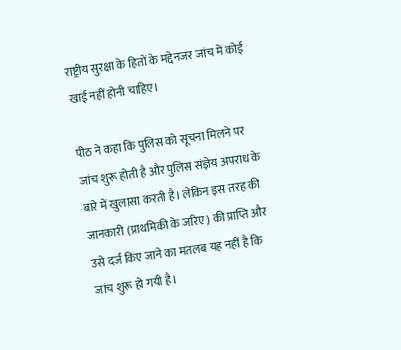राष्ट्रीय सुरक्षा के हितों के मद्देनजर जांच में कोई खाई नहीं होनी चाहिए।

पीठ ने कहा कि पुलिस को सूचना मिलने पर जांच शुरू होती है और पुलिस संज्ञेय अपराध के बारे में खुलासा करती है। लेकिन इस तरह की जानकारी (प्राथमिकी के जरिए) की प्राप्ति और उसे दर्ज किए जाने का मतलब यह नहीं है कि जांच शुरू हो गयी है।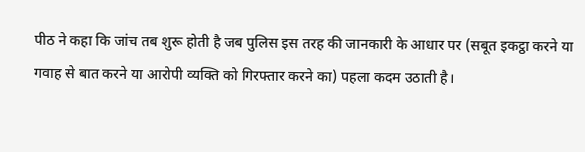पीठ ने कहा कि जांच तब शुरू होती है जब पुलिस इस तरह की जानकारी के आधार पर (सबूत इकट्ठा करने या गवाह से बात करने या आरोपी व्यक्ति को गिरफ्तार करने का) पहला कदम उठाती है।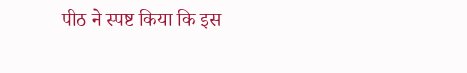पीठ ने स्पष्ट किया कि इस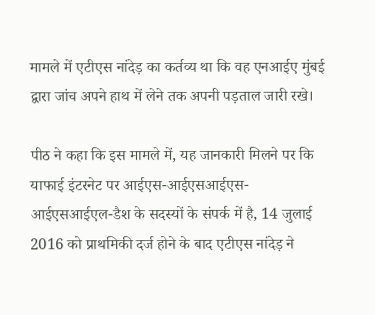मामले में एटीएस नांदेड़ का कर्तव्य था कि वह एनआईए मुंबई द्वारा जांच अपने हाथ में लेने तक अपनी पड़ताल जारी रखे।

पीठ ने कहा कि इस मामले में, यह जानकारी मिलने पर कि याफाई इंटरनेट पर आईएस-आईएसआईएस-आईएसआईएल-डैश के सदस्यों के संपर्क में है, 14 जुलाई 2016 को प्राथमिकी दर्ज होने के बाद एटीएस नांदेड़ ने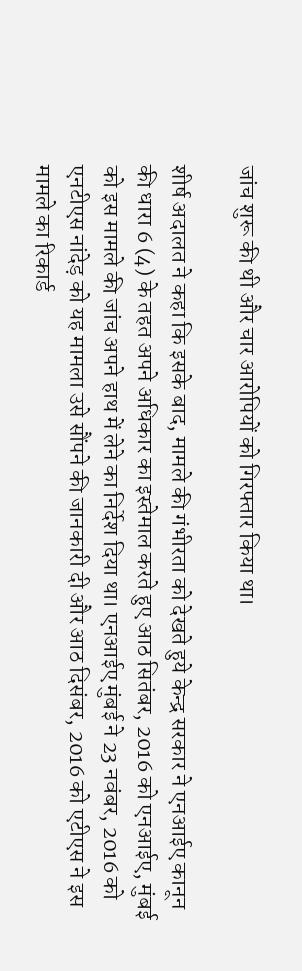जांच शुरू की थी और चार आरोपियों को गिरफ्तार किया था।

शीर्ष अदालत ने कहा कि इसके बाद, मामले की गंभीरता को देखते हुये केन्द्र सरकार ने एनआईए कानून की धारा 6 (4) के तहत अपने अधिकार का इस्तेमाल करते हुए आठ सितंबर, 2016 को एनआईए, मुंबई को इस मामले की जांच अपने हाथ में लेने का निर्देश दिया था। एनआईए मुंबई ने 23 नवंबर, 2016 को एनटीएस नांदेड़ को यह मामला उसे सौंपने की जानकारी दी और आठ दिसंबर, 2016 को एटीएस ने इस मामले का रिकार्ड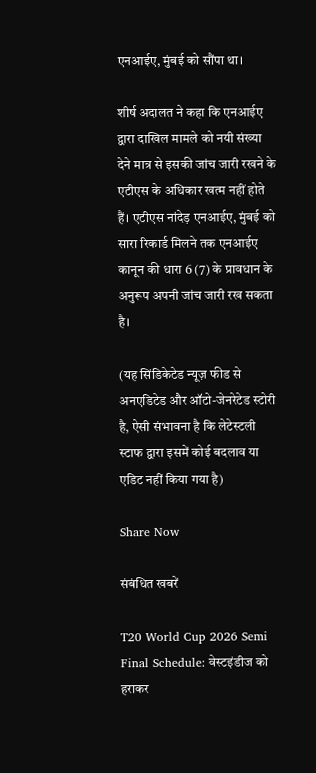एनआईए, मुंबई को सौंपा था।

शीर्ष अदालत ने कहा कि एनआईए द्वारा दाखिल मामले को नयी संख्या देने मात्र से इसकी जांच जारी रखने के एटीएस के अधिकार खत्म नहीं होते हैं। एटीएस नांदेड़ एनआईए, मुंबई को सारा रिकार्ड मिलने तक एनआईए कानून की धारा 6 (7) के प्रावधान के अनुरूप अपनी जांच जारी रख सकता है।

(यह सिंडिकेटेड न्यूज़ फीड से अनएडिटेड और ऑटो-जेनरेटेड स्टोरी है, ऐसी संभावना है कि लेटेस्टली स्टाफ द्वारा इसमें कोई बदलाव या एडिट नहीं किया गया है)

Share Now

संबंधित खबरें

T20 World Cup 2026 Semi Final Schedule: वेस्टइंडीज को हराकर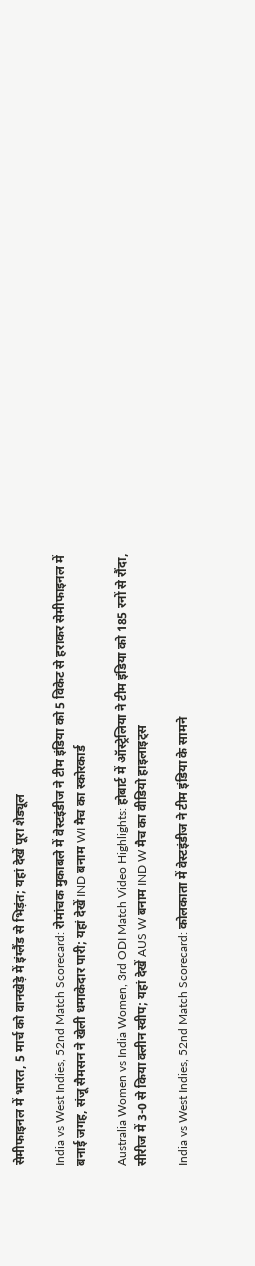सेमीफाइनल में भारत, 5 मार्च को वानखेड़े में इंग्लैंड से भिड़ंत; यहां देखें पूरा शेड्यूल

India vs West Indies, 52nd Match Scorecard: रोमांचक मुकाबले में वेस्टइंडीज ने टीम इंडिया को 5 विकेट से हराकर सेमीफाइनल में बनाई जगह, संजू सैमसन ने खेली धमाकेदार पारी; यहां देखें IND बनाम WI मैच का स्कोरकार्ड

Australia Women vs India Women, 3rd ODI Match Video Highlights: होबार्ट में ऑस्ट्रेलिया ने टीम इंडिया को 185 रनों से रौंदा, सीरीज में 3-0 से किया क्लीन स्वीप; यहां देखें AUS W बनाम IND W मैच का वीडियो हाइलाइट्स

India vs West Indies, 52nd Match Scorecard: कोलकाता में वेस्टइंडीज ने टीम इंडिया के सामने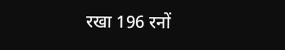रखा 196 रनों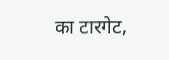का टारगेट,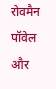रोवमैन पॉवेल और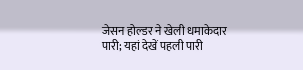जेसन होल्डर ने खेली धमाकेदार पारी; यहां देखें पहली पारी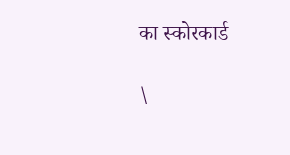का स्कोरकार्ड

\